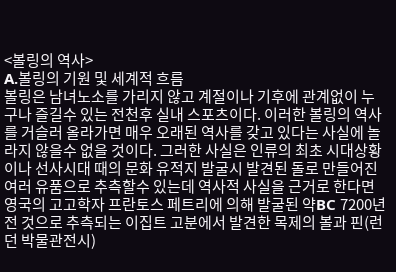<볼링의 역사>
A.볼링의 기원 및 세계적 흐름
볼링은 남녀노소를 가리지 않고 계절이나 기후에 관계없이 누구나 즐길수 있는 전천후 실내 스포츠이다. 이러한 볼링의 역사를 거슬러 올라가면 매우 오래된 역사를 갖고 있다는 사실에 놀라지 않을수 없을 것이다. 그러한 사실은 인류의 최초 시대상황이나 선사시대 때의 문화 유적지 발굴시 발견된 돌로 만들어진 여러 유품으로 추측할수 있는데 역사적 사실을 근거로 한다면 영국의 고고학자 프란토스 페트리에 의해 발굴된 약BC 7200년전 것으로 추측되는 이집트 고분에서 발견한 목제의 볼과 핀(런던 박물관전시)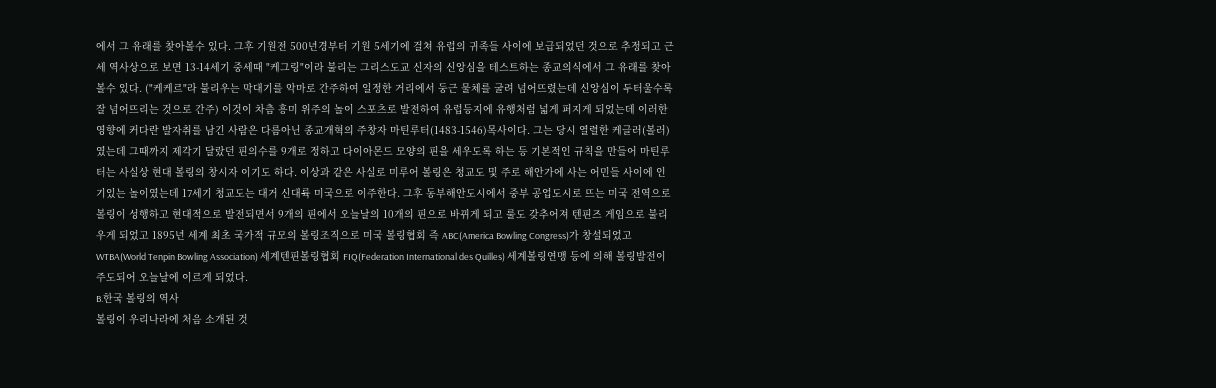에서 그 유래를 찾아볼수 있다. 그후 기원전 500년경부터 기원 5세기에 걸쳐 유럽의 귀족들 사이에 보급되었던 것으로 추정되고 근세 역사상으로 보면 13-14세기 중세때 "케그링"이라 불리는 그리스도교 신자의 신앙심을 테스트하는 종교의식에서 그 유래를 찾아 볼수 있다. ("케케르"라 불리우는 막대기를 악마로 간주하여 일정한 거리에서 둥근 물체를 굴려 넘어뜨렸는데 신앙심이 두터울수록 잘 넘어뜨리는 것으로 간주) 이것이 차츰 흥미 위주의 놀이 스포츠로 발전하여 유럽등지에 유행처럼 넓게 퍼지게 되었는데 이러한 영향에 커다란 발자취를 남긴 사람은 다름아닌 종교개혁의 주창자 마틴루터(1483-1546)목사이다. 그는 당시 열렬한 케글러(볼러)였는데 그때까지 제각기 달랐던 핀의수를 9개로 정하고 다이아몬드 모양의 핀을 세우도록 하는 등 기본적인 규칙을 만들어 마틴루터는 사실상 현대 볼링의 창시자 이기도 하다. 이상과 같은 사실로 미루어 볼링은 청교도 및 주로 해안가에 사는 어민들 사이에 인기있는 놀이였는데 17세기 청교도는 대거 신대륙 미국으로 이주한다. 그후 동부해안도시에서 중부 공업도시로 뜨는 미국 전역으로 볼링이 성행하고 현대적으로 발전되면서 9개의 핀에서 오늘날의 10개의 핀으로 바뀌게 되고 룰도 갖추어져 텐핀즈 게임으로 불리우게 되었고 1895년 세계 최초 국가적 규모의 볼링조직으로 미국 볼링협회 즉 ABC(America Bowling Congress)가 창설되었고 WTBA(World Tenpin Bowling Association) 세계텐핀볼링협회 FIQ(Federation International des Quilles) 세계볼링연맹 등에 의해 볼링발전이 주도되어 오늘날에 이르게 되었다.
B.한국 볼링의 역사
볼링이 우리나라에 처음 소개된 것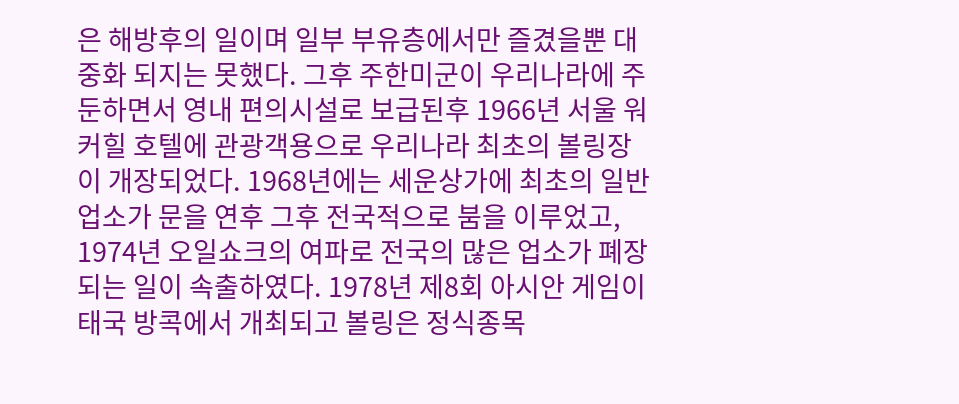은 해방후의 일이며 일부 부유층에서만 즐겼을뿐 대중화 되지는 못했다. 그후 주한미군이 우리나라에 주둔하면서 영내 편의시설로 보급된후 1966년 서울 워커힐 호텔에 관광객용으로 우리나라 최초의 볼링장이 개장되었다. 1968년에는 세운상가에 최초의 일반 업소가 문을 연후 그후 전국적으로 붐을 이루었고, 1974년 오일쇼크의 여파로 전국의 많은 업소가 폐장되는 일이 속출하였다. 1978년 제8회 아시안 게임이 태국 방콕에서 개최되고 볼링은 정식종목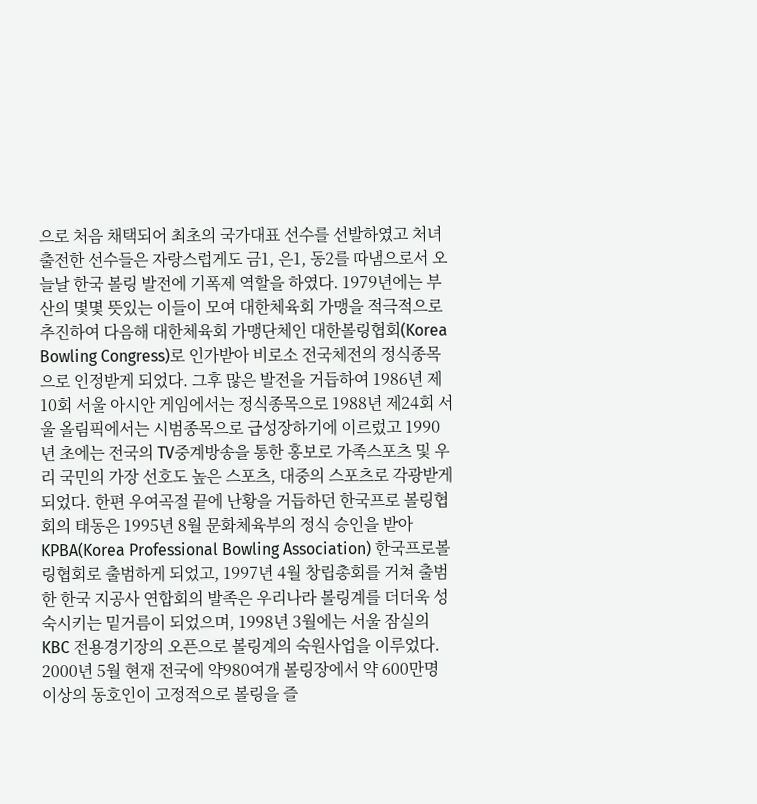으로 처음 채택되어 최초의 국가대표 선수를 선발하였고 처녀 출전한 선수들은 자랑스럽게도 금1, 은1, 동2를 따냄으로서 오늘날 한국 볼링 발전에 기폭제 역할을 하였다. 1979년에는 부산의 몇몇 뜻있는 이들이 모여 대한체육회 가맹을 적극적으로 추진하여 다음해 대한체육회 가맹단체인 대한볼링협회(Korea Bowling Congress)로 인가받아 비로소 전국체전의 정식종목으로 인정받게 되었다. 그후 많은 발전을 거듭하여 1986년 제10회 서울 아시안 게임에서는 정식종목으로 1988년 제24회 서울 올림픽에서는 시범종목으로 급성장하기에 이르렀고 1990년 초에는 전국의 TV중계방송을 통한 홍보로 가족스포츠 및 우리 국민의 가장 선호도 높은 스포츠, 대중의 스포츠로 각광받게 되었다. 한편 우여곡절 끝에 난황을 거듭하던 한국프로 볼링협회의 태동은 1995년 8월 문화체육부의 정식 승인을 받아 KPBA(Korea Professional Bowling Association) 한국프로볼링협회로 출범하게 되었고, 1997년 4월 창립총회를 거쳐 출범한 한국 지공사 연합회의 발족은 우리나라 볼링계를 더더욱 성숙시키는 밑거름이 되었으며, 1998년 3월에는 서울 잠실의 KBC 전용경기장의 오픈으로 볼링계의 숙원사업을 이루었다. 2000년 5월 현재 전국에 약980여개 볼링장에서 약 600만명 이상의 동호인이 고정적으로 볼링을 즐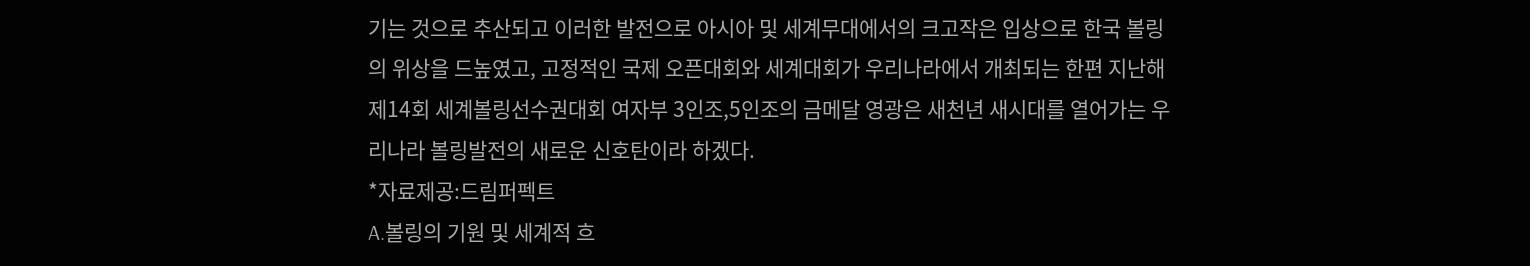기는 것으로 추산되고 이러한 발전으로 아시아 및 세계무대에서의 크고작은 입상으로 한국 볼링의 위상을 드높였고, 고정적인 국제 오픈대회와 세계대회가 우리나라에서 개최되는 한편 지난해 제14회 세계볼링선수권대회 여자부 3인조,5인조의 금메달 영광은 새천년 새시대를 열어가는 우리나라 볼링발전의 새로운 신호탄이라 하겠다.
*자료제공:드림퍼펙트
A.볼링의 기원 및 세계적 흐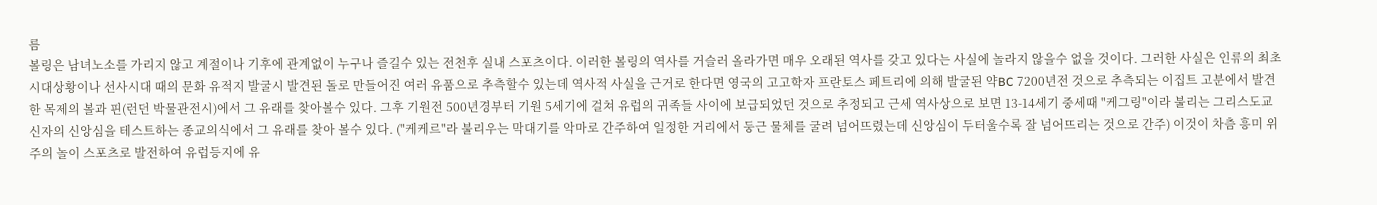름
볼링은 남녀노소를 가리지 않고 계절이나 기후에 관계없이 누구나 즐길수 있는 전천후 실내 스포츠이다. 이러한 볼링의 역사를 거슬러 올라가면 매우 오래된 역사를 갖고 있다는 사실에 놀라지 않을수 없을 것이다. 그러한 사실은 인류의 최초 시대상황이나 선사시대 때의 문화 유적지 발굴시 발견된 돌로 만들어진 여러 유품으로 추측할수 있는데 역사적 사실을 근거로 한다면 영국의 고고학자 프란토스 페트리에 의해 발굴된 약BC 7200년전 것으로 추측되는 이집트 고분에서 발견한 목제의 볼과 핀(런던 박물관전시)에서 그 유래를 찾아볼수 있다. 그후 기원전 500년경부터 기원 5세기에 걸쳐 유럽의 귀족들 사이에 보급되었던 것으로 추정되고 근세 역사상으로 보면 13-14세기 중세때 "케그링"이라 불리는 그리스도교 신자의 신앙심을 테스트하는 종교의식에서 그 유래를 찾아 볼수 있다. ("케케르"라 불리우는 막대기를 악마로 간주하여 일정한 거리에서 둥근 물체를 굴려 넘어뜨렸는데 신앙심이 두터울수록 잘 넘어뜨리는 것으로 간주) 이것이 차츰 흥미 위주의 놀이 스포츠로 발전하여 유럽등지에 유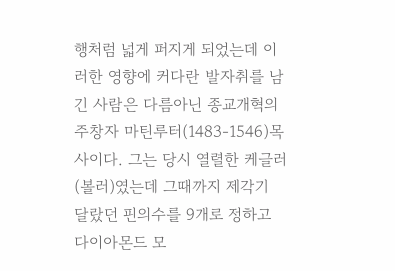행처럼 넓게 퍼지게 되었는데 이러한 영향에 커다란 발자취를 남긴 사람은 다름아닌 종교개혁의 주창자 마틴루터(1483-1546)목사이다. 그는 당시 열렬한 케글러(볼러)였는데 그때까지 제각기 달랐던 핀의수를 9개로 정하고 다이아몬드 모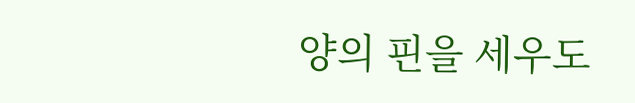양의 핀을 세우도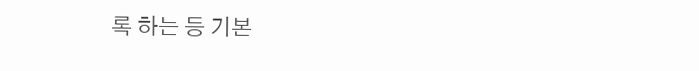록 하는 등 기본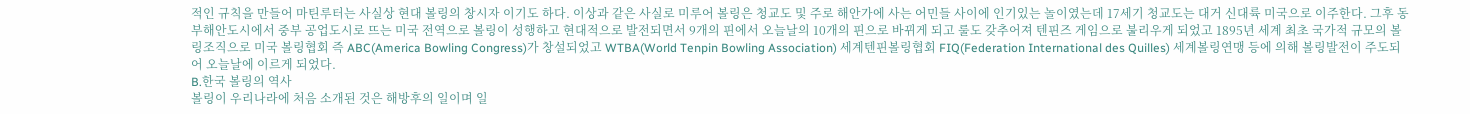적인 규칙을 만들어 마틴루터는 사실상 현대 볼링의 창시자 이기도 하다. 이상과 같은 사실로 미루어 볼링은 청교도 및 주로 해안가에 사는 어민들 사이에 인기있는 놀이였는데 17세기 청교도는 대거 신대륙 미국으로 이주한다. 그후 동부해안도시에서 중부 공업도시로 뜨는 미국 전역으로 볼링이 성행하고 현대적으로 발전되면서 9개의 핀에서 오늘날의 10개의 핀으로 바뀌게 되고 룰도 갖추어져 텐핀즈 게임으로 불리우게 되었고 1895년 세계 최초 국가적 규모의 볼링조직으로 미국 볼링협회 즉 ABC(America Bowling Congress)가 창설되었고 WTBA(World Tenpin Bowling Association) 세계텐핀볼링협회 FIQ(Federation International des Quilles) 세계볼링연맹 등에 의해 볼링발전이 주도되어 오늘날에 이르게 되었다.
B.한국 볼링의 역사
볼링이 우리나라에 처음 소개된 것은 해방후의 일이며 일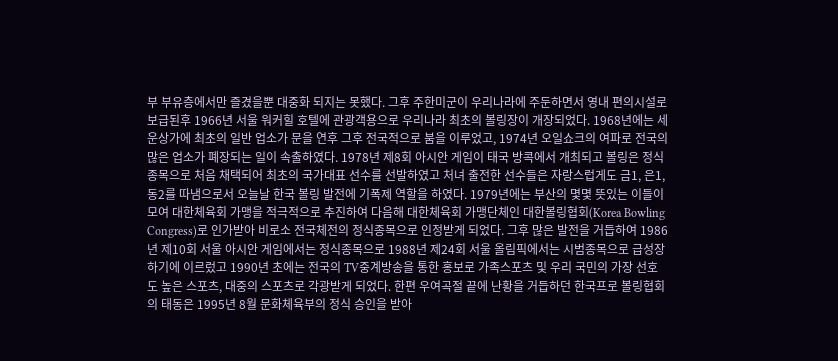부 부유층에서만 즐겼을뿐 대중화 되지는 못했다. 그후 주한미군이 우리나라에 주둔하면서 영내 편의시설로 보급된후 1966년 서울 워커힐 호텔에 관광객용으로 우리나라 최초의 볼링장이 개장되었다. 1968년에는 세운상가에 최초의 일반 업소가 문을 연후 그후 전국적으로 붐을 이루었고, 1974년 오일쇼크의 여파로 전국의 많은 업소가 폐장되는 일이 속출하였다. 1978년 제8회 아시안 게임이 태국 방콕에서 개최되고 볼링은 정식종목으로 처음 채택되어 최초의 국가대표 선수를 선발하였고 처녀 출전한 선수들은 자랑스럽게도 금1, 은1, 동2를 따냄으로서 오늘날 한국 볼링 발전에 기폭제 역할을 하였다. 1979년에는 부산의 몇몇 뜻있는 이들이 모여 대한체육회 가맹을 적극적으로 추진하여 다음해 대한체육회 가맹단체인 대한볼링협회(Korea Bowling Congress)로 인가받아 비로소 전국체전의 정식종목으로 인정받게 되었다. 그후 많은 발전을 거듭하여 1986년 제10회 서울 아시안 게임에서는 정식종목으로 1988년 제24회 서울 올림픽에서는 시범종목으로 급성장하기에 이르렀고 1990년 초에는 전국의 TV중계방송을 통한 홍보로 가족스포츠 및 우리 국민의 가장 선호도 높은 스포츠, 대중의 스포츠로 각광받게 되었다. 한편 우여곡절 끝에 난황을 거듭하던 한국프로 볼링협회의 태동은 1995년 8월 문화체육부의 정식 승인을 받아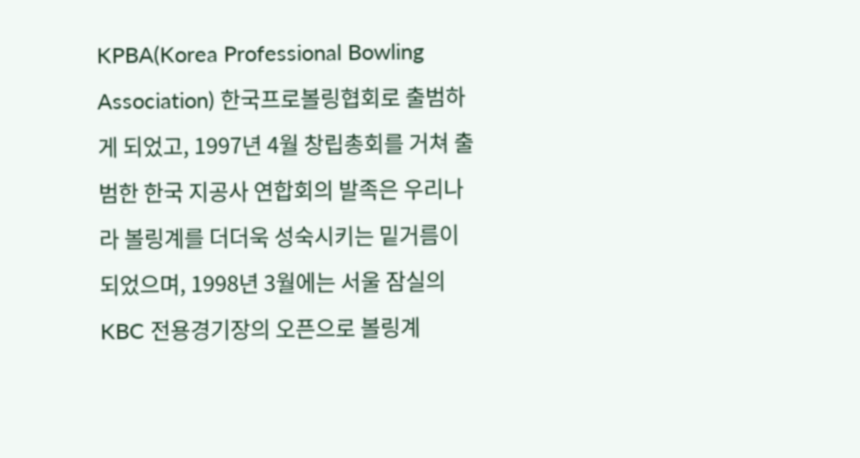KPBA(Korea Professional Bowling Association) 한국프로볼링협회로 출범하게 되었고, 1997년 4월 창립총회를 거쳐 출범한 한국 지공사 연합회의 발족은 우리나라 볼링계를 더더욱 성숙시키는 밑거름이 되었으며, 1998년 3월에는 서울 잠실의 KBC 전용경기장의 오픈으로 볼링계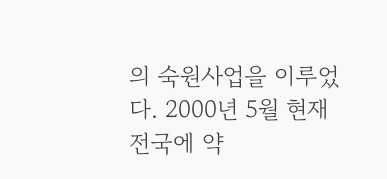의 숙원사업을 이루었다. 2000년 5월 현재 전국에 약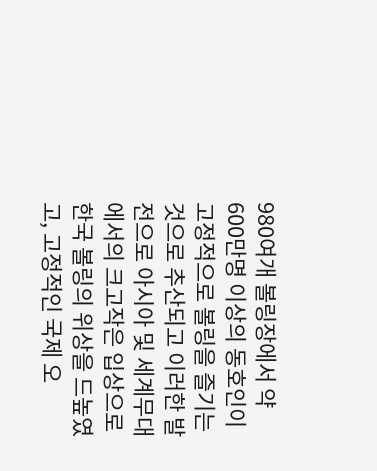980여개 볼링장에서 약 600만명 이상의 동호인이 고정적으로 볼링을 즐기는 것으로 추산되고 이러한 발전으로 아시아 및 세계무대에서의 크고작은 입상으로 한국 볼링의 위상을 드높였고, 고정적인 국제 오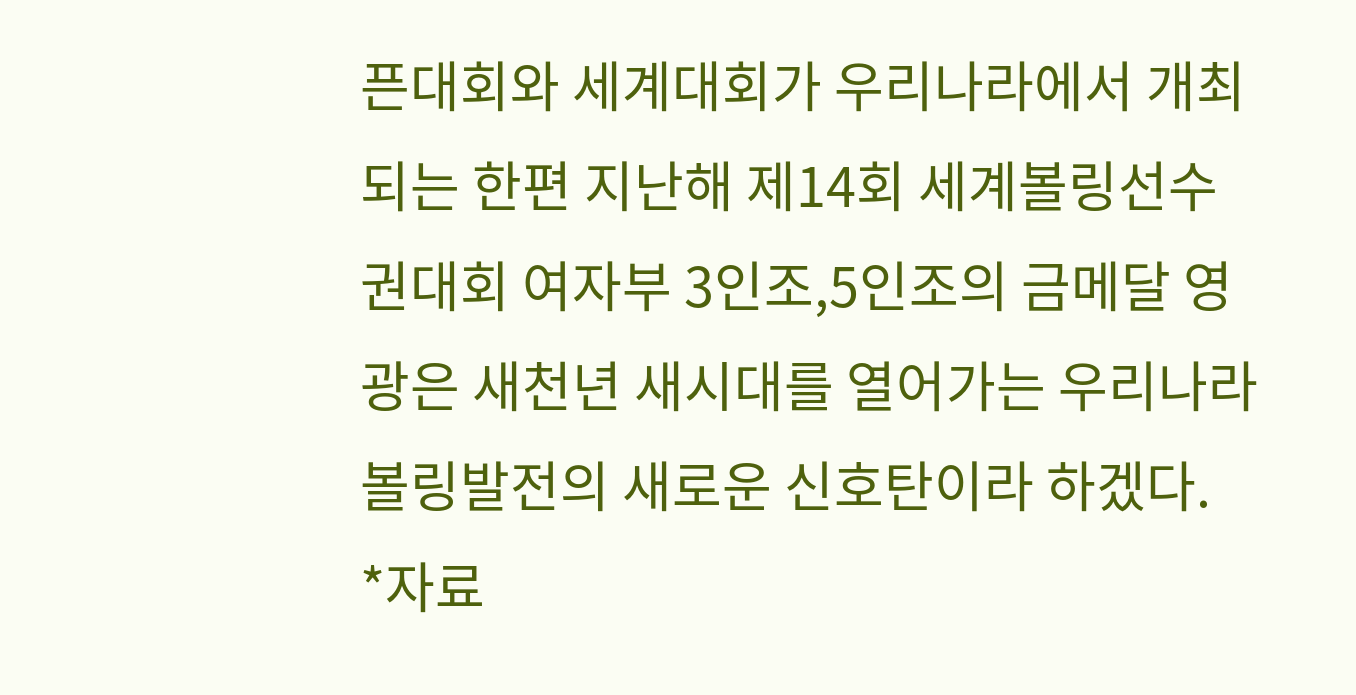픈대회와 세계대회가 우리나라에서 개최되는 한편 지난해 제14회 세계볼링선수권대회 여자부 3인조,5인조의 금메달 영광은 새천년 새시대를 열어가는 우리나라 볼링발전의 새로운 신호탄이라 하겠다.
*자료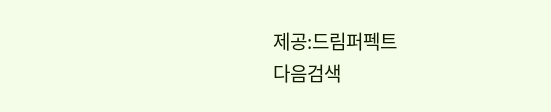제공:드림퍼펙트
다음검색